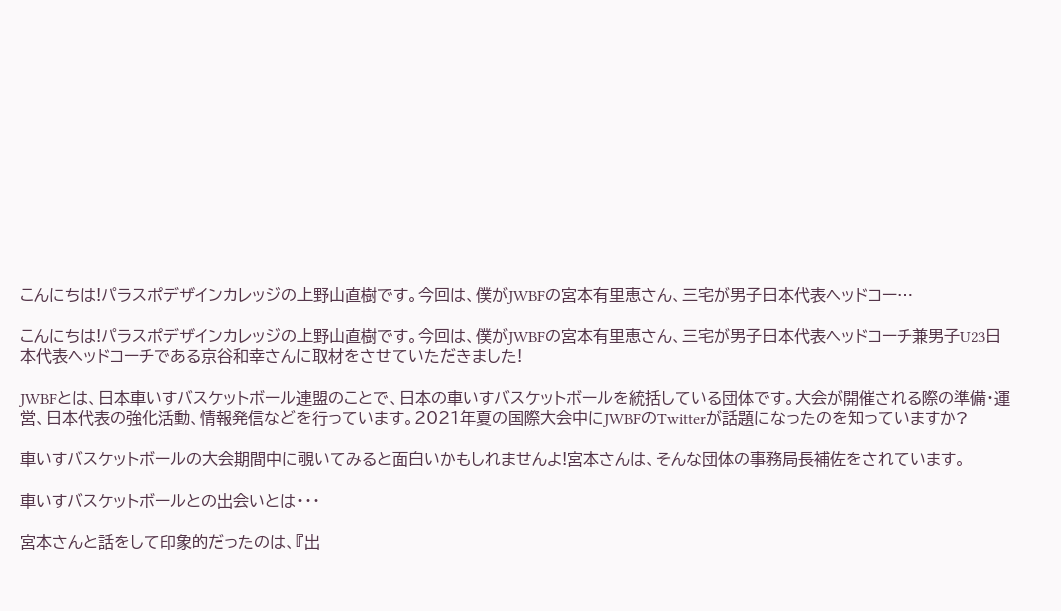こんにちは!パラスポデザインカレッジの上野山直樹です。今回は、僕がJWBFの宮本有里恵さん、三宅が男子日本代表ヘッドコー…

こんにちは!パラスポデザインカレッジの上野山直樹です。今回は、僕がJWBFの宮本有里恵さん、三宅が男子日本代表ヘッドコーチ兼男子U23日本代表ヘッドコーチである京谷和幸さんに取材をさせていただきました!

JWBFとは、日本車いすバスケットボール連盟のことで、日本の車いすバスケットボールを統括している団体です。大会が開催される際の準備・運営、日本代表の強化活動、情報発信などを行っています。2021年夏の国際大会中にJWBFのTwitterが話題になったのを知っていますか?

車いすバスケットボールの大会期間中に覗いてみると面白いかもしれませんよ!宮本さんは、そんな団体の事務局長補佐をされています。

車いすバスケットボールとの出会いとは・・・

宮本さんと話をして印象的だったのは、『出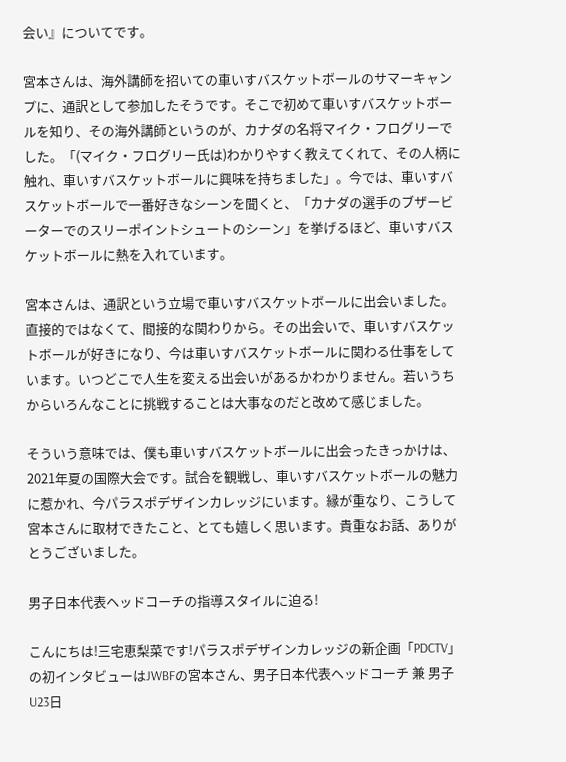会い』についてです。

宮本さんは、海外講師を招いての車いすバスケットボールのサマーキャンプに、通訳として参加したそうです。そこで初めて車いすバスケットボールを知り、その海外講師というのが、カナダの名将マイク・フログリーでした。「(マイク・フログリー氏は)わかりやすく教えてくれて、その人柄に触れ、車いすバスケットボールに興味を持ちました」。今では、車いすバスケットボールで一番好きなシーンを聞くと、「カナダの選手のブザービーターでのスリーポイントシュートのシーン」を挙げるほど、車いすバスケットボールに熱を入れています。

宮本さんは、通訳という立場で車いすバスケットボールに出会いました。直接的ではなくて、間接的な関わりから。その出会いで、車いすバスケットボールが好きになり、今は車いすバスケットボールに関わる仕事をしています。いつどこで人生を変える出会いがあるかわかりません。若いうちからいろんなことに挑戦することは大事なのだと改めて感じました。

そういう意味では、僕も車いすバスケットボールに出会ったきっかけは、2021年夏の国際大会です。試合を観戦し、車いすバスケットボールの魅力に惹かれ、今パラスポデザインカレッジにいます。縁が重なり、こうして宮本さんに取材できたこと、とても嬉しく思います。貴重なお話、ありがとうございました。

男子日本代表ヘッドコーチの指導スタイルに迫る!

こんにちは!三宅恵梨菜です!パラスポデザインカレッジの新企画「PDCTV」の初インタビューはJWBFの宮本さん、男子日本代表ヘッドコーチ 兼 男子U23日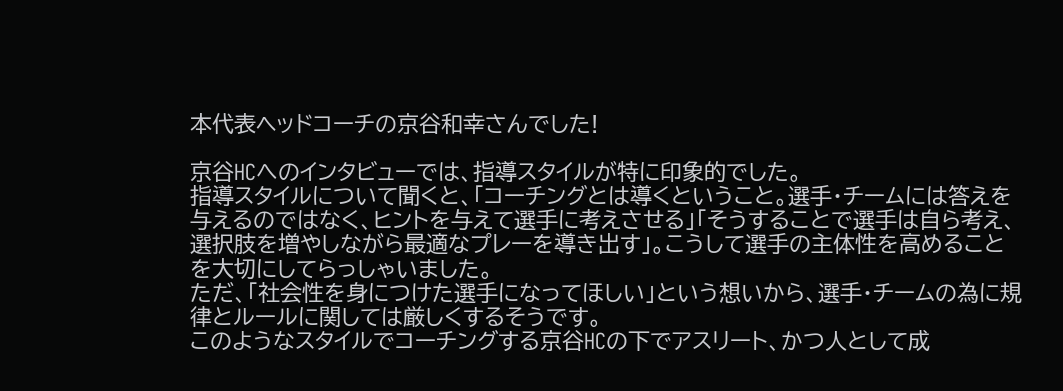本代表ヘッドコーチの京谷和幸さんでした!

京谷HCへのインタビューでは、指導スタイルが特に印象的でした。
指導スタイルについて聞くと、「コーチングとは導くということ。選手・チームには答えを与えるのではなく、ヒントを与えて選手に考えさせる」「そうすることで選手は自ら考え、選択肢を増やしながら最適なプレーを導き出す」。こうして選手の主体性を高めることを大切にしてらっしゃいました。
ただ、「社会性を身につけた選手になってほしい」という想いから、選手・チームの為に規律とルールに関しては厳しくするそうです。
このようなスタイルでコーチングする京谷HCの下でアスリート、かつ人として成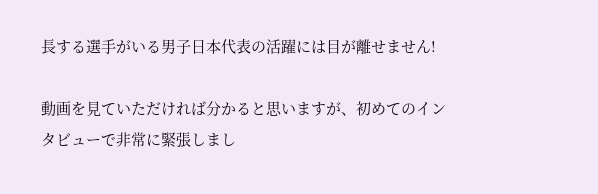長する選手がいる男子日本代表の活躍には目が離せません!

動画を見ていただければ分かると思いますが、初めてのインタビューで非常に緊張しまし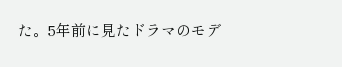た。5年前に見たドラマのモデ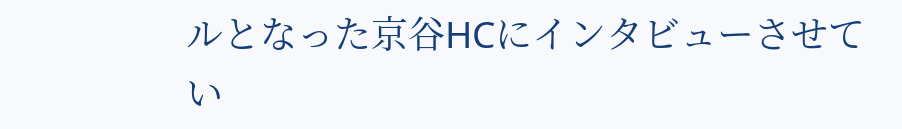ルとなった京谷HCにインタビューさせてい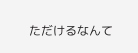ただけるなんて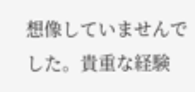想像していませんでした。貴重な経験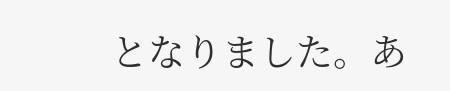となりました。あ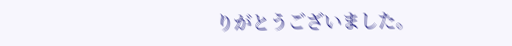りがとうございました。